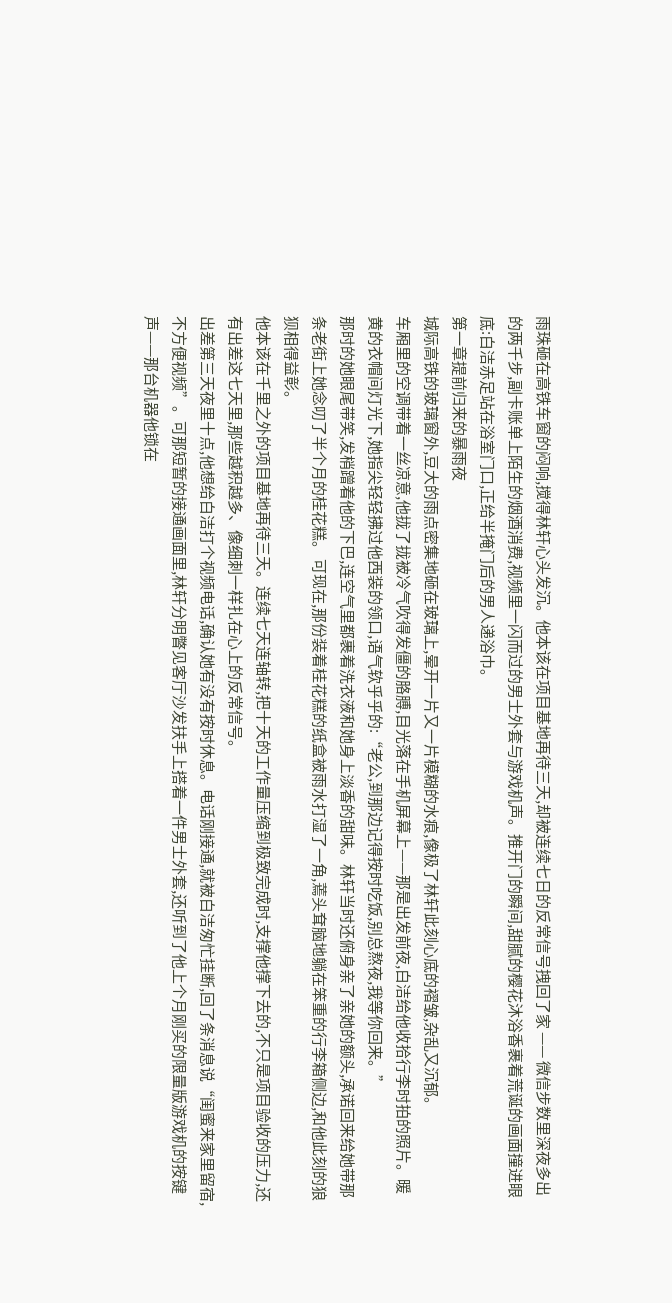雨珠砸在高铁车窗的闷响,搅得林轩心头发沉。他本该在项目基地再待三天,却被连续七日的反常信号拽回了家 —— 微信步数里深夜多出的两千步,副卡账单上陌生的烟酒消费,视频里一闪而过的男士外套与游戏机声。推开门的瞬间,甜腻的樱花沐浴香裹着荒诞的画面撞进眼底:白洁赤足站在浴室门口,正给半掩门后的男人递浴巾。
第一章提前归来的暴雨夜
城际高铁的玻璃窗外,豆大的雨点密集地砸在玻璃上,晕开一片又一片模糊的水痕,像极了林轩此刻心底的褶皱,杂乱又沉郁。
车厢里的空调带着一丝凉意,他拢了拢被冷气吹得发僵的胳膊,目光落在手机屏幕上——那是出发前夜,白洁给他收拾行李时拍的照片。暖黄的衣帽间灯光下,她指尖轻轻拂过他西装的领口,语气软乎乎的:“老公,到那边记得按时吃饭,别总熬夜,我等你回来。”
那时的她眼尾带笑,发梢蹭着他的下巴,连空气里都裹着洗衣液和她身上淡香的甜味。林轩当时还俯身亲了亲她的额头,承诺回来给她带那条老街上她念叨了半个月的桂花糕。 可现在,那份装着桂花糕的纸盒被雨水打湿了一角,蔫头耷脑地躺在笨重的行李箱侧边,和他此刻的狼狈相得益彰。
他本该在千里之外的项目基地再待三天。连续七天连轴转,把十天的工作量压缩到极致完成时,支撑他撑下去的,不只是项目验收的压力,还有出差这七天里,那些越积越多、像细刺一样扎在心上的反常信号。
出差第三天夜里十点,他想给白洁打个视频电话,确认她有没有按时休息。电话刚接通,就被白洁匆忙挂断,回了条消息说“闺蜜来家里留宿,不方便视频”。可那短暂的接通画面里,林轩分明瞥见客厅沙发扶手上搭着一件男士外套,还听到了他上个月刚买的限量版游戏机的按键声——那台机器他锁在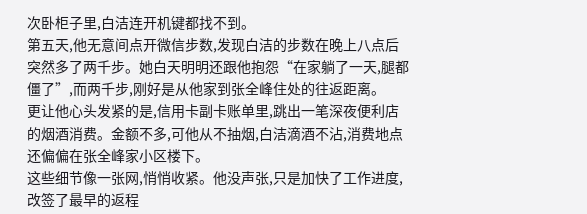次卧柜子里,白洁连开机键都找不到。
第五天,他无意间点开微信步数,发现白洁的步数在晚上八点后突然多了两千步。她白天明明还跟他抱怨“在家躺了一天,腿都僵了”,而两千步,刚好是从他家到张全峰住处的往返距离。
更让他心头发紧的是,信用卡副卡账单里,跳出一笔深夜便利店的烟酒消费。金额不多,可他从不抽烟,白洁滴酒不沾,消费地点还偏偏在张全峰家小区楼下。
这些细节像一张网,悄悄收紧。他没声张,只是加快了工作进度,改签了最早的返程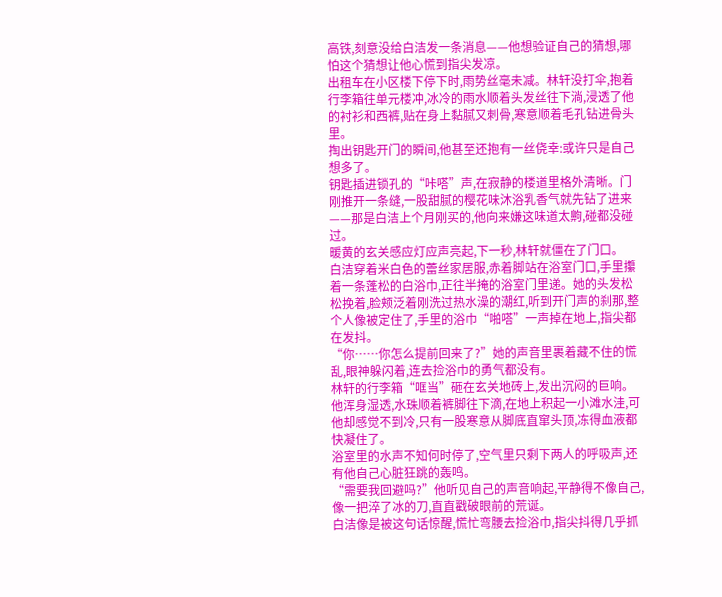高铁,刻意没给白洁发一条消息——他想验证自己的猜想,哪怕这个猜想让他心慌到指尖发凉。
出租车在小区楼下停下时,雨势丝毫未减。林轩没打伞,抱着行李箱往单元楼冲,冰冷的雨水顺着头发丝往下淌,浸透了他的衬衫和西裤,贴在身上黏腻又刺骨,寒意顺着毛孔钻进骨头里。
掏出钥匙开门的瞬间,他甚至还抱有一丝侥幸:或许只是自己想多了。
钥匙插进锁孔的“咔嗒”声,在寂静的楼道里格外清晰。门刚推开一条缝,一股甜腻的樱花味沐浴乳香气就先钻了进来——那是白洁上个月刚买的,他向来嫌这味道太齁,碰都没碰过。
暖黄的玄关感应灯应声亮起,下一秒,林轩就僵在了门口。
白洁穿着米白色的蕾丝家居服,赤着脚站在浴室门口,手里攥着一条蓬松的白浴巾,正往半掩的浴室门里递。她的头发松松挽着,脸颊泛着刚洗过热水澡的潮红,听到开门声的刹那,整个人像被定住了,手里的浴巾“啪嗒”一声掉在地上,指尖都在发抖。
“你……你怎么提前回来了?”她的声音里裹着藏不住的慌乱,眼神躲闪着,连去捡浴巾的勇气都没有。
林轩的行李箱“哐当”砸在玄关地砖上,发出沉闷的巨响。他浑身湿透,水珠顺着裤脚往下滴,在地上积起一小滩水洼,可他却感觉不到冷,只有一股寒意从脚底直窜头顶,冻得血液都快凝住了。
浴室里的水声不知何时停了,空气里只剩下两人的呼吸声,还有他自己心脏狂跳的轰鸣。
“需要我回避吗?”他听见自己的声音响起,平静得不像自己,像一把淬了冰的刀,直直戳破眼前的荒诞。
白洁像是被这句话惊醒,慌忙弯腰去捡浴巾,指尖抖得几乎抓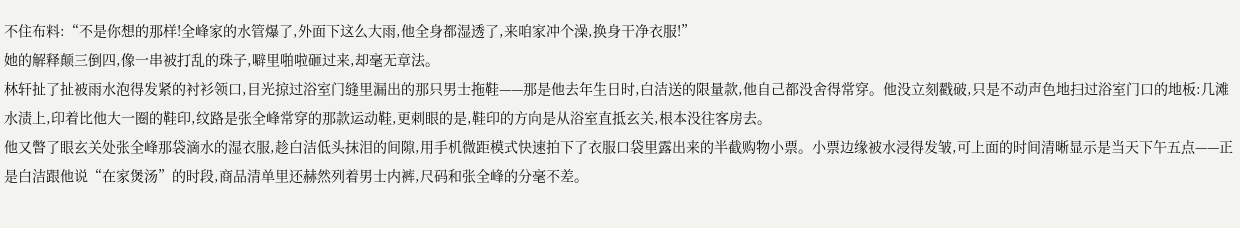不住布料:“不是你想的那样!全峰家的水管爆了,外面下这么大雨,他全身都湿透了,来咱家冲个澡,换身干净衣服!”
她的解释颠三倒四,像一串被打乱的珠子,噼里啪啦砸过来,却毫无章法。
林轩扯了扯被雨水泡得发紧的衬衫领口,目光掠过浴室门缝里漏出的那只男士拖鞋——那是他去年生日时,白洁送的限量款,他自己都没舍得常穿。他没立刻戳破,只是不动声色地扫过浴室门口的地板:几滩水渍上,印着比他大一圈的鞋印,纹路是张全峰常穿的那款运动鞋,更刺眼的是,鞋印的方向是从浴室直抵玄关,根本没往客房去。
他又瞥了眼玄关处张全峰那袋滴水的湿衣服,趁白洁低头抹泪的间隙,用手机微距模式快速拍下了衣服口袋里露出来的半截购物小票。小票边缘被水浸得发皱,可上面的时间清晰显示是当天下午五点——正是白洁跟他说“在家煲汤”的时段,商品清单里还赫然列着男士内裤,尺码和张全峰的分毫不差。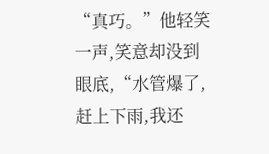“真巧。”他轻笑一声,笑意却没到眼底,“水管爆了,赶上下雨,我还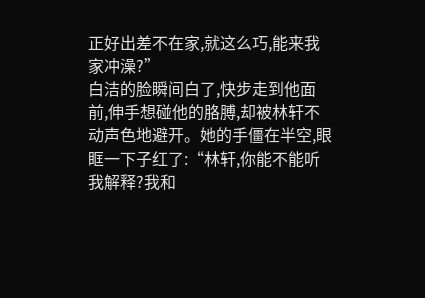正好出差不在家,就这么巧,能来我家冲澡?”
白洁的脸瞬间白了,快步走到他面前,伸手想碰他的胳膊,却被林轩不动声色地避开。她的手僵在半空,眼眶一下子红了:“林轩,你能不能听我解释?我和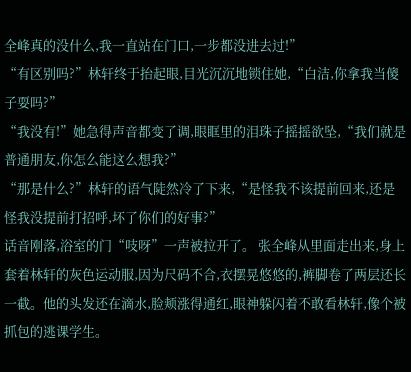全峰真的没什么,我一直站在门口,一步都没进去过!”
“有区别吗?”林轩终于抬起眼,目光沉沉地锁住她,“白洁,你拿我当傻子耍吗?”
“我没有!”她急得声音都变了调,眼眶里的泪珠子摇摇欲坠,“我们就是普通朋友,你怎么能这么想我?”
“那是什么?”林轩的语气陡然冷了下来,“是怪我不该提前回来,还是怪我没提前打招呼,坏了你们的好事?”
话音刚落,浴室的门“吱呀”一声被拉开了。 张全峰从里面走出来,身上套着林轩的灰色运动服,因为尺码不合,衣摆晃悠悠的,裤脚卷了两层还长一截。他的头发还在滴水,脸颊涨得通红,眼神躲闪着不敢看林轩,像个被抓包的逃课学生。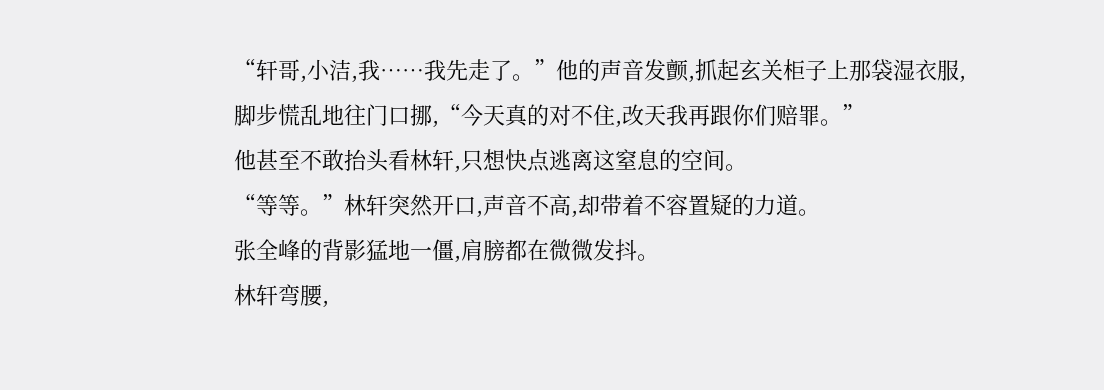“轩哥,小洁,我……我先走了。”他的声音发颤,抓起玄关柜子上那袋湿衣服,脚步慌乱地往门口挪,“今天真的对不住,改天我再跟你们赔罪。”
他甚至不敢抬头看林轩,只想快点逃离这窒息的空间。
“等等。”林轩突然开口,声音不高,却带着不容置疑的力道。
张全峰的背影猛地一僵,肩膀都在微微发抖。
林轩弯腰,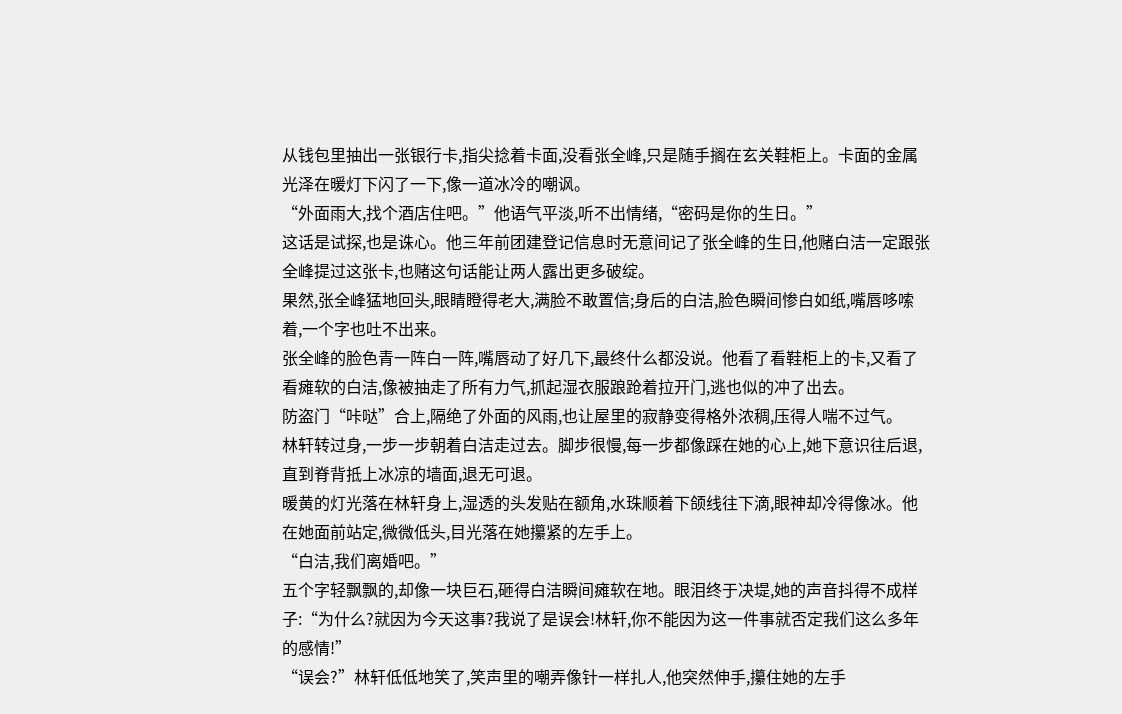从钱包里抽出一张银行卡,指尖捻着卡面,没看张全峰,只是随手搁在玄关鞋柜上。卡面的金属光泽在暖灯下闪了一下,像一道冰冷的嘲讽。
“外面雨大,找个酒店住吧。”他语气平淡,听不出情绪,“密码是你的生日。”
这话是试探,也是诛心。他三年前团建登记信息时无意间记了张全峰的生日,他赌白洁一定跟张全峰提过这张卡,也赌这句话能让两人露出更多破绽。
果然,张全峰猛地回头,眼睛瞪得老大,满脸不敢置信;身后的白洁,脸色瞬间惨白如纸,嘴唇哆嗦着,一个字也吐不出来。
张全峰的脸色青一阵白一阵,嘴唇动了好几下,最终什么都没说。他看了看鞋柜上的卡,又看了看瘫软的白洁,像被抽走了所有力气,抓起湿衣服踉跄着拉开门,逃也似的冲了出去。
防盗门“咔哒”合上,隔绝了外面的风雨,也让屋里的寂静变得格外浓稠,压得人喘不过气。
林轩转过身,一步一步朝着白洁走过去。脚步很慢,每一步都像踩在她的心上,她下意识往后退,直到脊背抵上冰凉的墙面,退无可退。
暖黄的灯光落在林轩身上,湿透的头发贴在额角,水珠顺着下颌线往下滴,眼神却冷得像冰。他在她面前站定,微微低头,目光落在她攥紧的左手上。
“白洁,我们离婚吧。”
五个字轻飘飘的,却像一块巨石,砸得白洁瞬间瘫软在地。眼泪终于决堤,她的声音抖得不成样子:“为什么?就因为今天这事?我说了是误会!林轩,你不能因为这一件事就否定我们这么多年的感情!”
“误会?”林轩低低地笑了,笑声里的嘲弄像针一样扎人,他突然伸手,攥住她的左手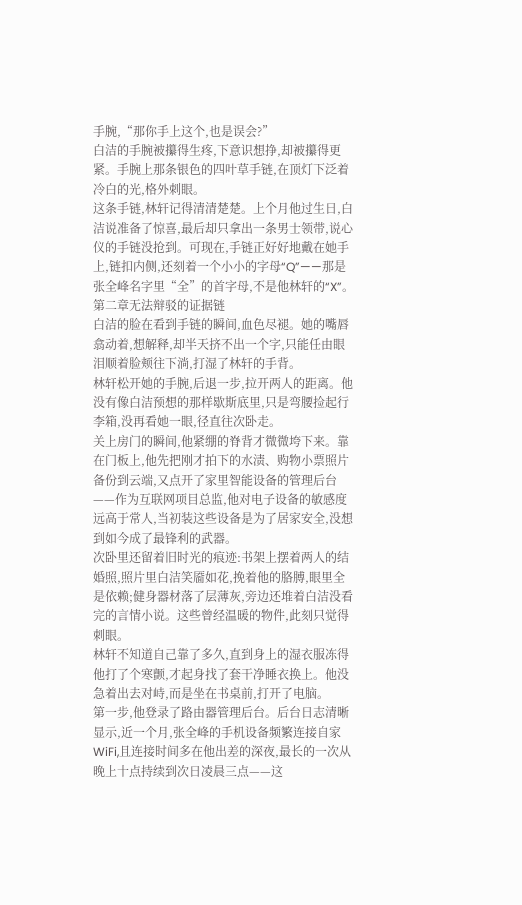手腕,“那你手上这个,也是误会?”
白洁的手腕被攥得生疼,下意识想挣,却被攥得更紧。手腕上那条银色的四叶草手链,在顶灯下泛着冷白的光,格外刺眼。
这条手链,林轩记得清清楚楚。上个月他过生日,白洁说准备了惊喜,最后却只拿出一条男士领带,说心仪的手链没抢到。可现在,手链正好好地戴在她手上,链扣内侧,还刻着一个小小的字母“Q”——那是张全峰名字里“全”的首字母,不是他林轩的“X”。
第二章无法辩驳的证据链
白洁的脸在看到手链的瞬间,血色尽褪。她的嘴唇翕动着,想解释,却半天挤不出一个字,只能任由眼泪顺着脸颊往下淌,打湿了林轩的手背。
林轩松开她的手腕,后退一步,拉开两人的距离。他没有像白洁预想的那样歇斯底里,只是弯腰捡起行李箱,没再看她一眼,径直往次卧走。
关上房门的瞬间,他紧绷的脊背才微微垮下来。靠在门板上,他先把刚才拍下的水渍、购物小票照片备份到云端,又点开了家里智能设备的管理后台——作为互联网项目总监,他对电子设备的敏感度远高于常人,当初装这些设备是为了居家安全,没想到如今成了最锋利的武器。
次卧里还留着旧时光的痕迹:书架上摆着两人的结婚照,照片里白洁笑靥如花,挽着他的胳膊,眼里全是依赖;健身器材落了层薄灰,旁边还堆着白洁没看完的言情小说。这些曾经温暖的物件,此刻只觉得刺眼。
林轩不知道自己靠了多久,直到身上的湿衣服冻得他打了个寒颤,才起身找了套干净睡衣换上。他没急着出去对峙,而是坐在书桌前,打开了电脑。
第一步,他登录了路由器管理后台。后台日志清晰显示,近一个月,张全峰的手机设备频繁连接自家WiFi,且连接时间多在他出差的深夜,最长的一次从晚上十点持续到次日凌晨三点——这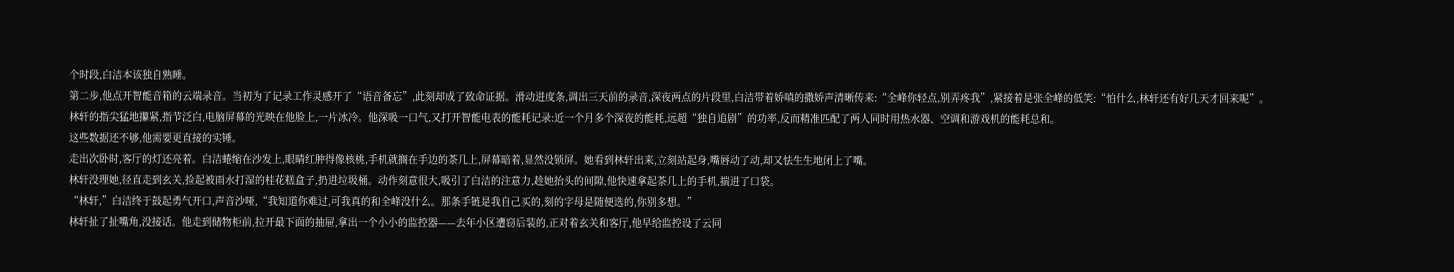个时段,白洁本该独自熟睡。
第二步,他点开智能音箱的云端录音。当初为了记录工作灵感开了“语音备忘”,此刻却成了致命证据。滑动进度条,调出三天前的录音,深夜两点的片段里,白洁带着娇嗔的撒娇声清晰传来:“全峰你轻点,别弄疼我”,紧接着是张全峰的低笑:“怕什么,林轩还有好几天才回来呢”。
林轩的指尖猛地攥紧,指节泛白,电脑屏幕的光映在他脸上,一片冰冷。他深吸一口气,又打开智能电表的能耗记录:近一个月多个深夜的能耗,远超“独自追剧”的功率,反而精准匹配了两人同时用热水器、空调和游戏机的能耗总和。
这些数据还不够,他需要更直接的实锤。
走出次卧时,客厅的灯还亮着。白洁蜷缩在沙发上,眼睛红肿得像核桃,手机就搁在手边的茶几上,屏幕暗着,显然没锁屏。她看到林轩出来,立刻站起身,嘴唇动了动,却又怯生生地闭上了嘴。
林轩没理她,径直走到玄关,捡起被雨水打湿的桂花糕盒子,扔进垃圾桶。动作刻意很大,吸引了白洁的注意力,趁她抬头的间隙,他快速拿起茶几上的手机,揣进了口袋。
“林轩,”白洁终于鼓起勇气开口,声音沙哑,“我知道你难过,可我真的和全峰没什么。那条手链是我自己买的,刻的字母是随便选的,你别多想。”
林轩扯了扯嘴角,没接话。他走到储物柜前,拉开最下面的抽屉,拿出一个小小的监控器——去年小区遭窃后装的,正对着玄关和客厅,他早给监控设了云同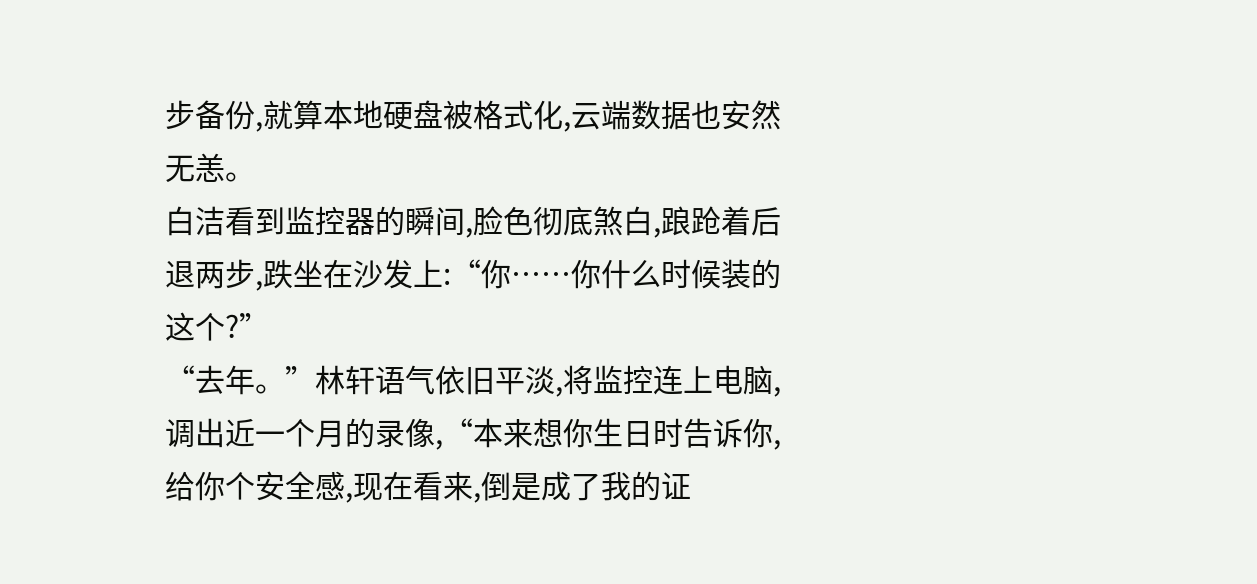步备份,就算本地硬盘被格式化,云端数据也安然无恙。
白洁看到监控器的瞬间,脸色彻底煞白,踉跄着后退两步,跌坐在沙发上:“你……你什么时候装的这个?”
“去年。”林轩语气依旧平淡,将监控连上电脑,调出近一个月的录像,“本来想你生日时告诉你,给你个安全感,现在看来,倒是成了我的证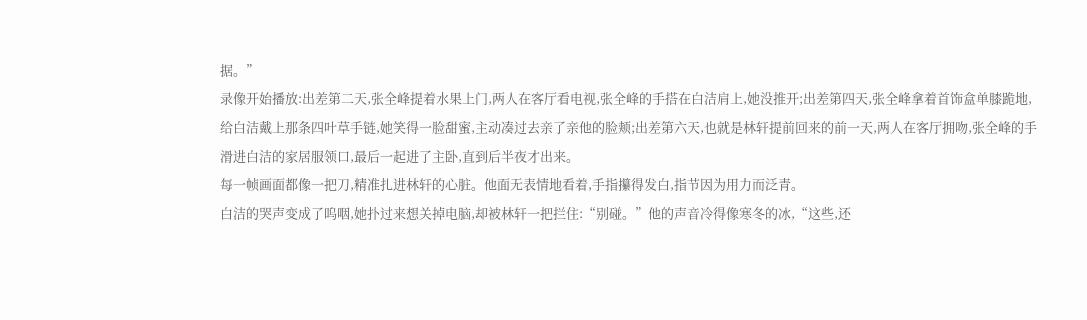据。”
录像开始播放:出差第二天,张全峰提着水果上门,两人在客厅看电视,张全峰的手搭在白洁肩上,她没推开;出差第四天,张全峰拿着首饰盒单膝跪地,给白洁戴上那条四叶草手链,她笑得一脸甜蜜,主动凑过去亲了亲他的脸颊;出差第六天,也就是林轩提前回来的前一天,两人在客厅拥吻,张全峰的手滑进白洁的家居服领口,最后一起进了主卧,直到后半夜才出来。
每一帧画面都像一把刀,精准扎进林轩的心脏。他面无表情地看着,手指攥得发白,指节因为用力而泛青。
白洁的哭声变成了呜咽,她扑过来想关掉电脑,却被林轩一把拦住:“别碰。”他的声音冷得像寒冬的冰,“这些,还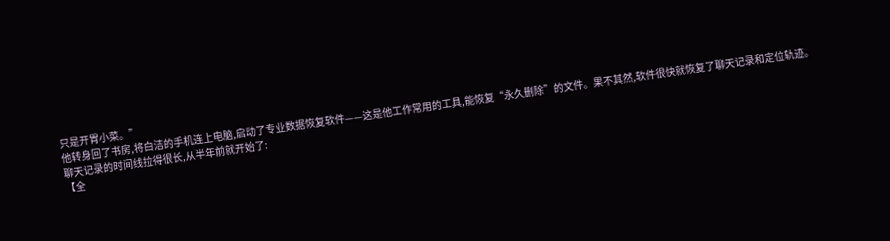只是开胃小菜。”
他转身回了书房,将白洁的手机连上电脑,启动了专业数据恢复软件——这是他工作常用的工具,能恢复“永久删除”的文件。果不其然,软件很快就恢复了聊天记录和定位轨迹。
聊天记录的时间线拉得很长,从半年前就开始了:
【全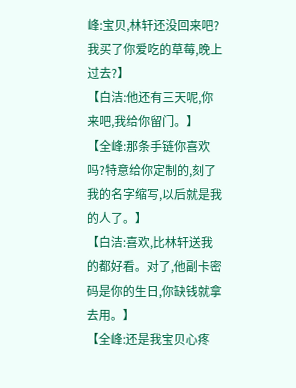峰:宝贝,林轩还没回来吧?我买了你爱吃的草莓,晚上过去?】
【白洁:他还有三天呢,你来吧,我给你留门。】
【全峰:那条手链你喜欢吗?特意给你定制的,刻了我的名字缩写,以后就是我的人了。】
【白洁:喜欢,比林轩送我的都好看。对了,他副卡密码是你的生日,你缺钱就拿去用。】
【全峰:还是我宝贝心疼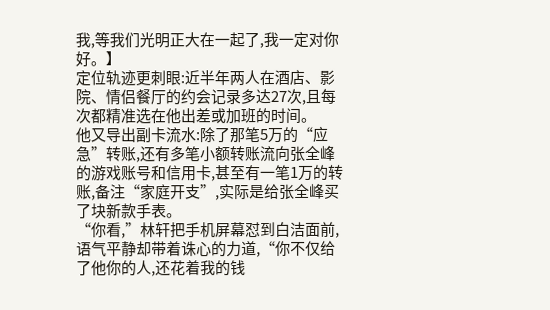我,等我们光明正大在一起了,我一定对你好。】
定位轨迹更刺眼:近半年两人在酒店、影院、情侣餐厅的约会记录多达27次,且每次都精准选在他出差或加班的时间。
他又导出副卡流水:除了那笔5万的“应急”转账,还有多笔小额转账流向张全峰的游戏账号和信用卡,甚至有一笔1万的转账,备注“家庭开支”,实际是给张全峰买了块新款手表。
“你看,”林轩把手机屏幕怼到白洁面前,语气平静却带着诛心的力道,“你不仅给了他你的人,还花着我的钱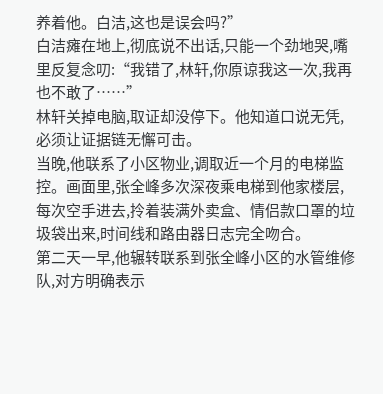养着他。白洁,这也是误会吗?”
白洁瘫在地上,彻底说不出话,只能一个劲地哭,嘴里反复念叨:“我错了,林轩,你原谅我这一次,我再也不敢了……”
林轩关掉电脑,取证却没停下。他知道口说无凭,必须让证据链无懈可击。
当晚,他联系了小区物业,调取近一个月的电梯监控。画面里,张全峰多次深夜乘电梯到他家楼层,每次空手进去,拎着装满外卖盒、情侣款口罩的垃圾袋出来,时间线和路由器日志完全吻合。
第二天一早,他辗转联系到张全峰小区的水管维修队,对方明确表示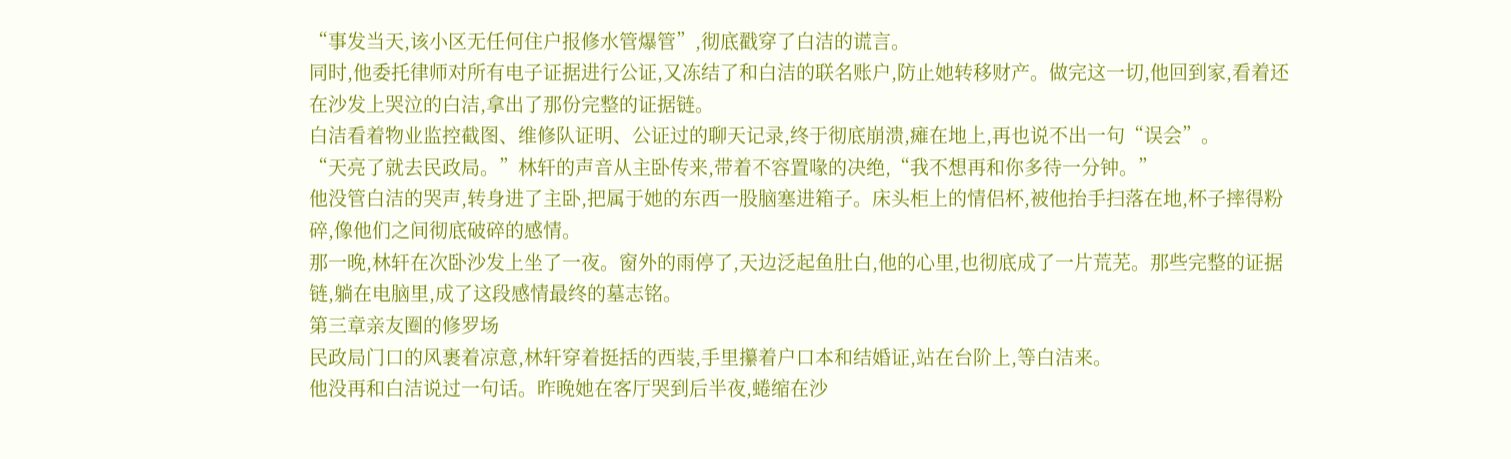“事发当天,该小区无任何住户报修水管爆管”,彻底戳穿了白洁的谎言。
同时,他委托律师对所有电子证据进行公证,又冻结了和白洁的联名账户,防止她转移财产。做完这一切,他回到家,看着还在沙发上哭泣的白洁,拿出了那份完整的证据链。
白洁看着物业监控截图、维修队证明、公证过的聊天记录,终于彻底崩溃,瘫在地上,再也说不出一句“误会”。
“天亮了就去民政局。”林轩的声音从主卧传来,带着不容置喙的决绝,“我不想再和你多待一分钟。”
他没管白洁的哭声,转身进了主卧,把属于她的东西一股脑塞进箱子。床头柜上的情侣杯,被他抬手扫落在地,杯子摔得粉碎,像他们之间彻底破碎的感情。
那一晚,林轩在次卧沙发上坐了一夜。窗外的雨停了,天边泛起鱼肚白,他的心里,也彻底成了一片荒芜。那些完整的证据链,躺在电脑里,成了这段感情最终的墓志铭。
第三章亲友圈的修罗场
民政局门口的风裹着凉意,林轩穿着挺括的西装,手里攥着户口本和结婚证,站在台阶上,等白洁来。
他没再和白洁说过一句话。昨晚她在客厅哭到后半夜,蜷缩在沙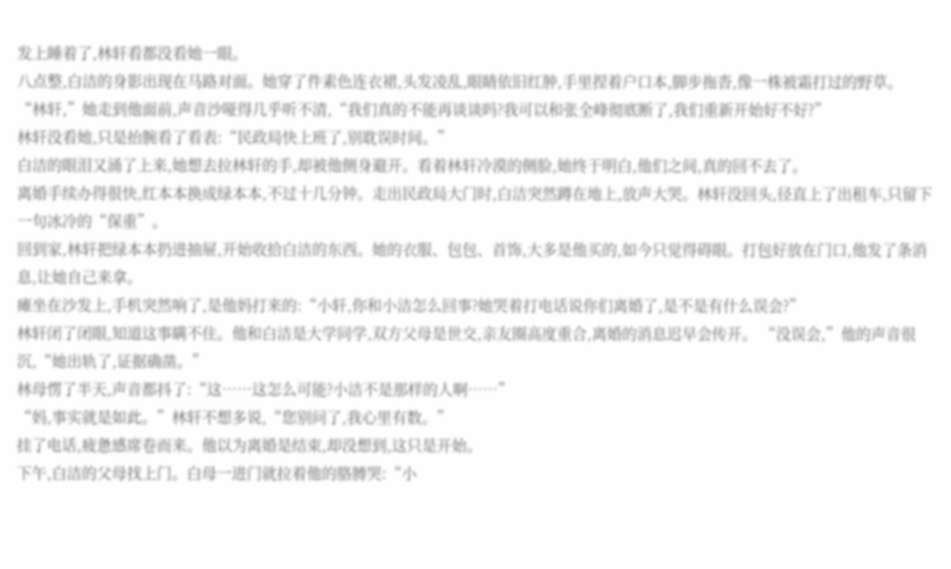发上睡着了,林轩看都没看她一眼。
八点整,白洁的身影出现在马路对面。她穿了件素色连衣裙,头发凌乱,眼睛依旧红肿,手里捏着户口本,脚步拖沓,像一株被霜打过的野草。
“林轩,”她走到他面前,声音沙哑得几乎听不清,“我们真的不能再谈谈吗?我可以和张全峰彻底断了,我们重新开始好不好?”
林轩没看她,只是抬腕看了看表:“民政局快上班了,别耽误时间。”
白洁的眼泪又涌了上来,她想去拉林轩的手,却被他侧身避开。看着林轩冷漠的侧脸,她终于明白,他们之间,真的回不去了。
离婚手续办得很快,红本本换成绿本本,不过十几分钟。走出民政局大门时,白洁突然蹲在地上,放声大哭。林轩没回头,径直上了出租车,只留下一句冰冷的“保重”。
回到家,林轩把绿本本扔进抽屉,开始收拾白洁的东西。她的衣服、包包、首饰,大多是他买的,如今只觉得碍眼。打包好放在门口,他发了条消息,让她自己来拿。
瘫坐在沙发上,手机突然响了,是他妈打来的:“小轩,你和小洁怎么回事?她哭着打电话说你们离婚了,是不是有什么误会?”
林轩闭了闭眼,知道这事瞒不住。他和白洁是大学同学,双方父母是世交,亲友圈高度重合,离婚的消息迟早会传开。 “没误会,”他的声音很沉,“她出轨了,证据确凿。”
林母愣了半天,声音都抖了:“这……这怎么可能?小洁不是那样的人啊……”
“妈,事实就是如此。”林轩不想多说,“您别问了,我心里有数。”
挂了电话,疲惫感席卷而来。他以为离婚是结束,却没想到,这只是开始。
下午,白洁的父母找上门。白母一进门就拉着他的胳膊哭:“小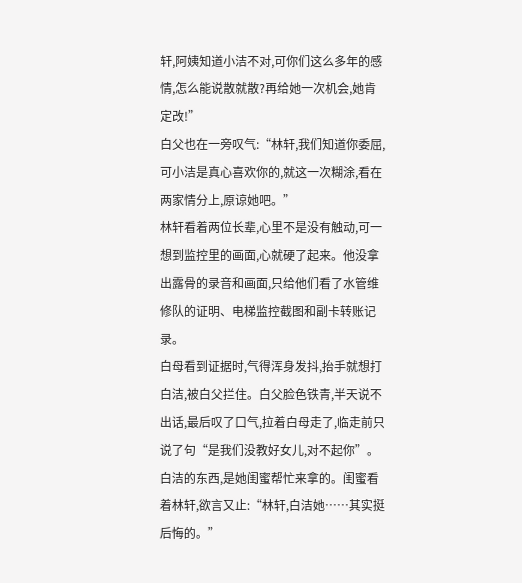轩,阿姨知道小洁不对,可你们这么多年的感情,怎么能说散就散?再给她一次机会,她肯定改!”
白父也在一旁叹气:“林轩,我们知道你委屈,可小洁是真心喜欢你的,就这一次糊涂,看在两家情分上,原谅她吧。”
林轩看着两位长辈,心里不是没有触动,可一想到监控里的画面,心就硬了起来。他没拿出露骨的录音和画面,只给他们看了水管维修队的证明、电梯监控截图和副卡转账记录。
白母看到证据时,气得浑身发抖,抬手就想打白洁,被白父拦住。白父脸色铁青,半天说不出话,最后叹了口气,拉着白母走了,临走前只说了句“是我们没教好女儿,对不起你”。
白洁的东西,是她闺蜜帮忙来拿的。闺蜜看着林轩,欲言又止:“林轩,白洁她……其实挺后悔的。”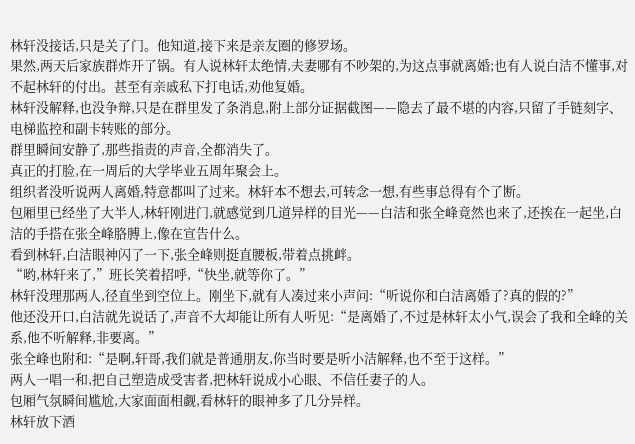林轩没接话,只是关了门。他知道,接下来是亲友圈的修罗场。
果然,两天后家族群炸开了锅。有人说林轩太绝情,夫妻哪有不吵架的,为这点事就离婚;也有人说白洁不懂事,对不起林轩的付出。甚至有亲戚私下打电话,劝他复婚。
林轩没解释,也没争辩,只是在群里发了条消息,附上部分证据截图——隐去了最不堪的内容,只留了手链刻字、电梯监控和副卡转账的部分。
群里瞬间安静了,那些指责的声音,全都消失了。
真正的打脸,在一周后的大学毕业五周年聚会上。
组织者没听说两人离婚,特意都叫了过来。林轩本不想去,可转念一想,有些事总得有个了断。
包厢里已经坐了大半人,林轩刚进门,就感觉到几道异样的目光——白洁和张全峰竟然也来了,还挨在一起坐,白洁的手搭在张全峰胳膊上,像在宣告什么。
看到林轩,白洁眼神闪了一下,张全峰则挺直腰板,带着点挑衅。
“哟,林轩来了,”班长笑着招呼,“快坐,就等你了。”
林轩没理那两人,径直坐到空位上。刚坐下,就有人凑过来小声问:“听说你和白洁离婚了?真的假的?”
他还没开口,白洁就先说话了,声音不大却能让所有人听见:“是离婚了,不过是林轩太小气,误会了我和全峰的关系,他不听解释,非要离。”
张全峰也附和:“是啊,轩哥,我们就是普通朋友,你当时要是听小洁解释,也不至于这样。”
两人一唱一和,把自己塑造成受害者,把林轩说成小心眼、不信任妻子的人。
包厢气氛瞬间尴尬,大家面面相觑,看林轩的眼神多了几分异样。
林轩放下酒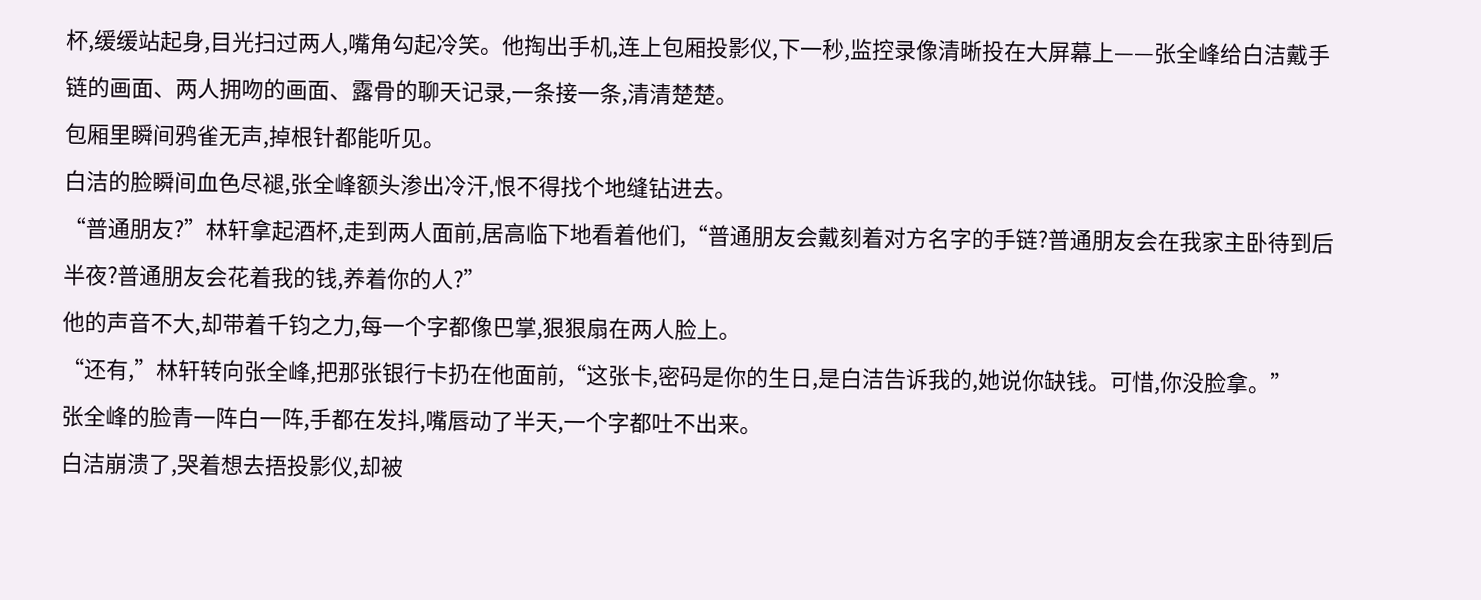杯,缓缓站起身,目光扫过两人,嘴角勾起冷笑。他掏出手机,连上包厢投影仪,下一秒,监控录像清晰投在大屏幕上——张全峰给白洁戴手链的画面、两人拥吻的画面、露骨的聊天记录,一条接一条,清清楚楚。
包厢里瞬间鸦雀无声,掉根针都能听见。
白洁的脸瞬间血色尽褪,张全峰额头渗出冷汗,恨不得找个地缝钻进去。
“普通朋友?”林轩拿起酒杯,走到两人面前,居高临下地看着他们,“普通朋友会戴刻着对方名字的手链?普通朋友会在我家主卧待到后半夜?普通朋友会花着我的钱,养着你的人?”
他的声音不大,却带着千钧之力,每一个字都像巴掌,狠狠扇在两人脸上。
“还有,”林轩转向张全峰,把那张银行卡扔在他面前,“这张卡,密码是你的生日,是白洁告诉我的,她说你缺钱。可惜,你没脸拿。”
张全峰的脸青一阵白一阵,手都在发抖,嘴唇动了半天,一个字都吐不出来。
白洁崩溃了,哭着想去捂投影仪,却被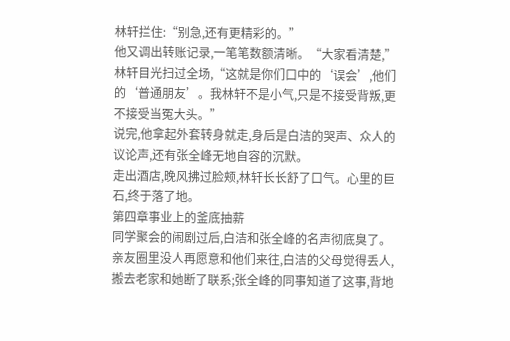林轩拦住:“别急,还有更精彩的。”
他又调出转账记录,一笔笔数额清晰。“大家看清楚,”林轩目光扫过全场,“这就是你们口中的‘误会’,他们的‘普通朋友’。我林轩不是小气,只是不接受背叛,更不接受当冤大头。”
说完,他拿起外套转身就走,身后是白洁的哭声、众人的议论声,还有张全峰无地自容的沉默。
走出酒店,晚风拂过脸颊,林轩长长舒了口气。心里的巨石,终于落了地。
第四章事业上的釜底抽薪
同学聚会的闹剧过后,白洁和张全峰的名声彻底臭了。
亲友圈里没人再愿意和他们来往,白洁的父母觉得丢人,搬去老家和她断了联系;张全峰的同事知道了这事,背地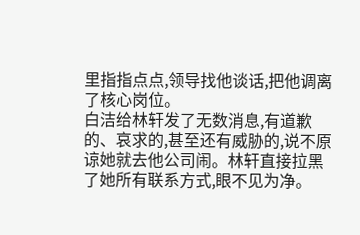里指指点点,领导找他谈话,把他调离了核心岗位。
白洁给林轩发了无数消息,有道歉的、哀求的,甚至还有威胁的,说不原谅她就去他公司闹。林轩直接拉黑了她所有联系方式,眼不见为净。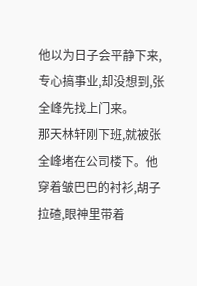他以为日子会平静下来,专心搞事业,却没想到,张全峰先找上门来。
那天林轩刚下班,就被张全峰堵在公司楼下。他穿着皱巴巴的衬衫,胡子拉碴,眼神里带着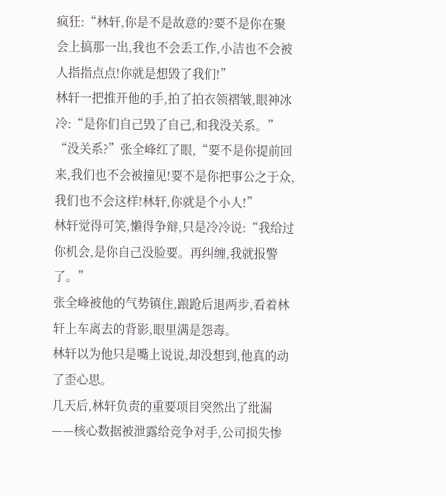疯狂:“林轩,你是不是故意的?要不是你在聚会上搞那一出,我也不会丢工作,小洁也不会被人指指点点!你就是想毁了我们!”
林轩一把推开他的手,拍了拍衣领褶皱,眼神冰冷:“是你们自己毁了自己,和我没关系。”
“没关系?”张全峰红了眼,“要不是你提前回来,我们也不会被撞见!要不是你把事公之于众,我们也不会这样!林轩,你就是个小人!”
林轩觉得可笑,懒得争辩,只是冷冷说:“我给过你机会,是你自己没脸要。再纠缠,我就报警了。”
张全峰被他的气势镇住,踉跄后退两步,看着林轩上车离去的背影,眼里满是怨毒。
林轩以为他只是嘴上说说,却没想到,他真的动了歪心思。
几天后,林轩负责的重要项目突然出了纰漏——核心数据被泄露给竞争对手,公司损失惨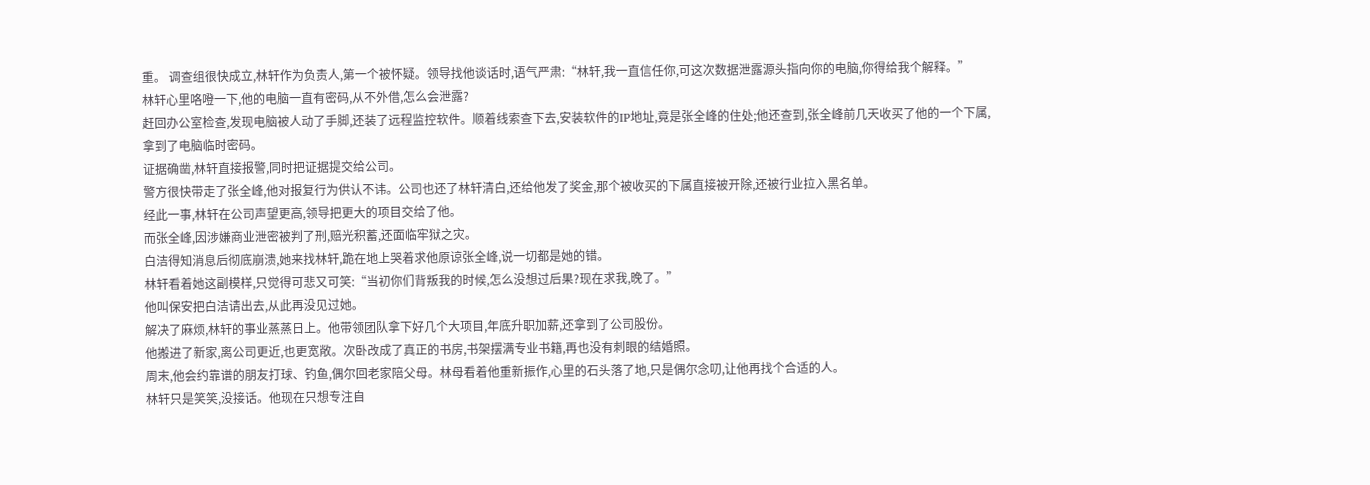重。 调查组很快成立,林轩作为负责人,第一个被怀疑。领导找他谈话时,语气严肃:“林轩,我一直信任你,可这次数据泄露源头指向你的电脑,你得给我个解释。”
林轩心里咯噔一下,他的电脑一直有密码,从不外借,怎么会泄露?
赶回办公室检查,发现电脑被人动了手脚,还装了远程监控软件。顺着线索查下去,安装软件的IP地址,竟是张全峰的住处;他还查到,张全峰前几天收买了他的一个下属,拿到了电脑临时密码。
证据确凿,林轩直接报警,同时把证据提交给公司。
警方很快带走了张全峰,他对报复行为供认不讳。公司也还了林轩清白,还给他发了奖金,那个被收买的下属直接被开除,还被行业拉入黑名单。
经此一事,林轩在公司声望更高,领导把更大的项目交给了他。
而张全峰,因涉嫌商业泄密被判了刑,赔光积蓄,还面临牢狱之灾。
白洁得知消息后彻底崩溃,她来找林轩,跪在地上哭着求他原谅张全峰,说一切都是她的错。
林轩看着她这副模样,只觉得可悲又可笑:“当初你们背叛我的时候,怎么没想过后果?现在求我,晚了。”
他叫保安把白洁请出去,从此再没见过她。
解决了麻烦,林轩的事业蒸蒸日上。他带领团队拿下好几个大项目,年底升职加薪,还拿到了公司股份。
他搬进了新家,离公司更近,也更宽敞。次卧改成了真正的书房,书架摆满专业书籍,再也没有刺眼的结婚照。
周末,他会约靠谱的朋友打球、钓鱼,偶尔回老家陪父母。林母看着他重新振作,心里的石头落了地,只是偶尔念叨,让他再找个合适的人。
林轩只是笑笑,没接话。他现在只想专注自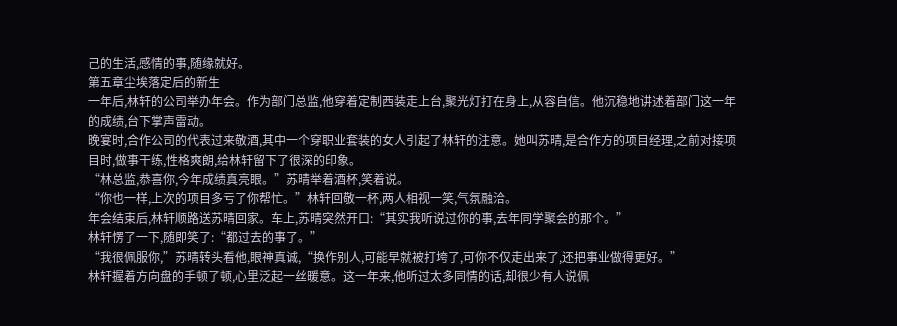己的生活,感情的事,随缘就好。
第五章尘埃落定后的新生
一年后,林轩的公司举办年会。作为部门总监,他穿着定制西装走上台,聚光灯打在身上,从容自信。他沉稳地讲述着部门这一年的成绩,台下掌声雷动。
晚宴时,合作公司的代表过来敬酒,其中一个穿职业套装的女人引起了林轩的注意。她叫苏晴,是合作方的项目经理,之前对接项目时,做事干练,性格爽朗,给林轩留下了很深的印象。
“林总监,恭喜你,今年成绩真亮眼。”苏晴举着酒杯,笑着说。
“你也一样,上次的项目多亏了你帮忙。”林轩回敬一杯,两人相视一笑,气氛融洽。
年会结束后,林轩顺路送苏晴回家。车上,苏晴突然开口:“其实我听说过你的事,去年同学聚会的那个。”
林轩愣了一下,随即笑了:“都过去的事了。”
“我很佩服你,”苏晴转头看他,眼神真诚,“换作别人,可能早就被打垮了,可你不仅走出来了,还把事业做得更好。”
林轩握着方向盘的手顿了顿,心里泛起一丝暖意。这一年来,他听过太多同情的话,却很少有人说佩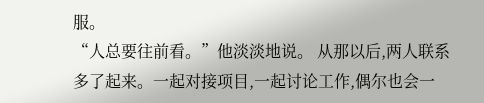服。
“人总要往前看。”他淡淡地说。 从那以后,两人联系多了起来。一起对接项目,一起讨论工作,偶尔也会一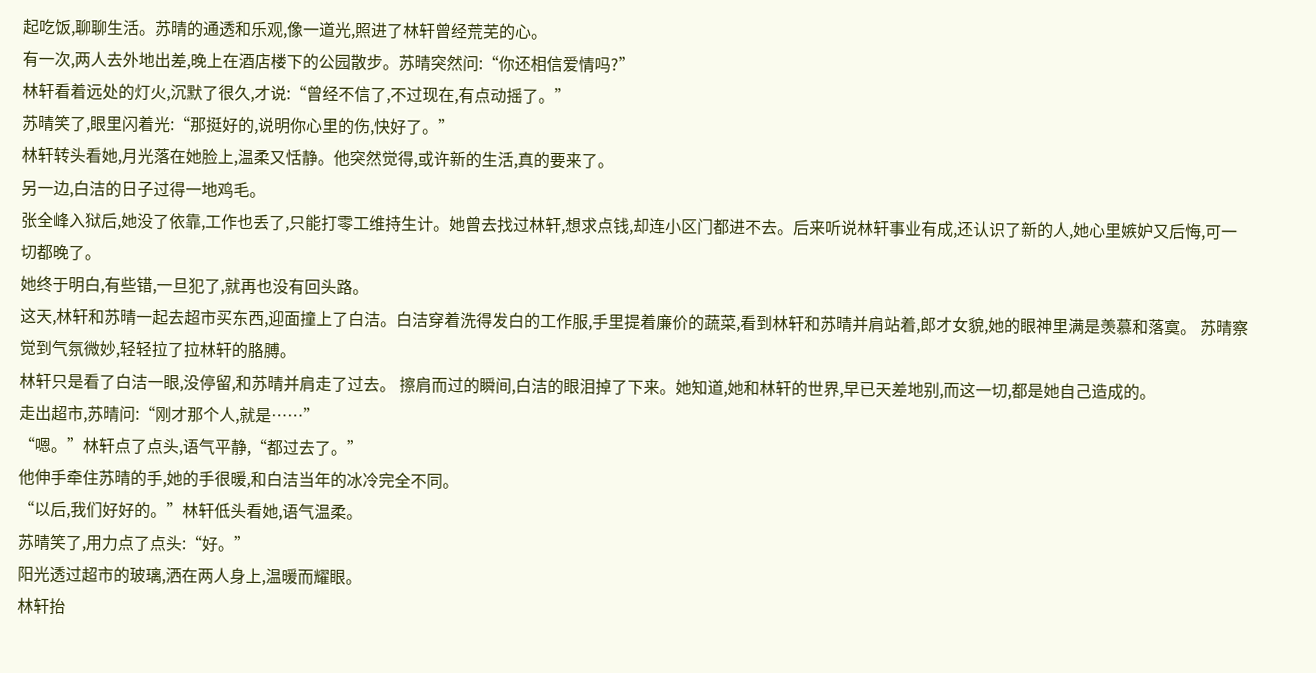起吃饭,聊聊生活。苏晴的通透和乐观,像一道光,照进了林轩曾经荒芜的心。
有一次,两人去外地出差,晚上在酒店楼下的公园散步。苏晴突然问:“你还相信爱情吗?”
林轩看着远处的灯火,沉默了很久,才说:“曾经不信了,不过现在,有点动摇了。”
苏晴笑了,眼里闪着光:“那挺好的,说明你心里的伤,快好了。”
林轩转头看她,月光落在她脸上,温柔又恬静。他突然觉得,或许新的生活,真的要来了。
另一边,白洁的日子过得一地鸡毛。
张全峰入狱后,她没了依靠,工作也丢了,只能打零工维持生计。她曾去找过林轩,想求点钱,却连小区门都进不去。后来听说林轩事业有成,还认识了新的人,她心里嫉妒又后悔,可一切都晚了。
她终于明白,有些错,一旦犯了,就再也没有回头路。
这天,林轩和苏晴一起去超市买东西,迎面撞上了白洁。白洁穿着洗得发白的工作服,手里提着廉价的蔬菜,看到林轩和苏晴并肩站着,郎才女貌,她的眼神里满是羡慕和落寞。 苏晴察觉到气氛微妙,轻轻拉了拉林轩的胳膊。
林轩只是看了白洁一眼,没停留,和苏晴并肩走了过去。 擦肩而过的瞬间,白洁的眼泪掉了下来。她知道,她和林轩的世界,早已天差地别,而这一切,都是她自己造成的。
走出超市,苏晴问:“刚才那个人,就是……”
“嗯。”林轩点了点头,语气平静,“都过去了。”
他伸手牵住苏晴的手,她的手很暖,和白洁当年的冰冷完全不同。
“以后,我们好好的。”林轩低头看她,语气温柔。
苏晴笑了,用力点了点头:“好。”
阳光透过超市的玻璃,洒在两人身上,温暖而耀眼。
林轩抬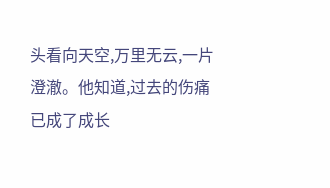头看向天空,万里无云,一片澄澈。他知道,过去的伤痛已成了成长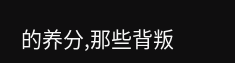的养分,那些背叛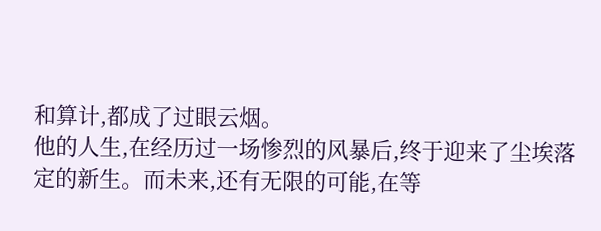和算计,都成了过眼云烟。
他的人生,在经历过一场惨烈的风暴后,终于迎来了尘埃落定的新生。而未来,还有无限的可能,在等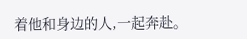着他和身边的人,一起奔赴。